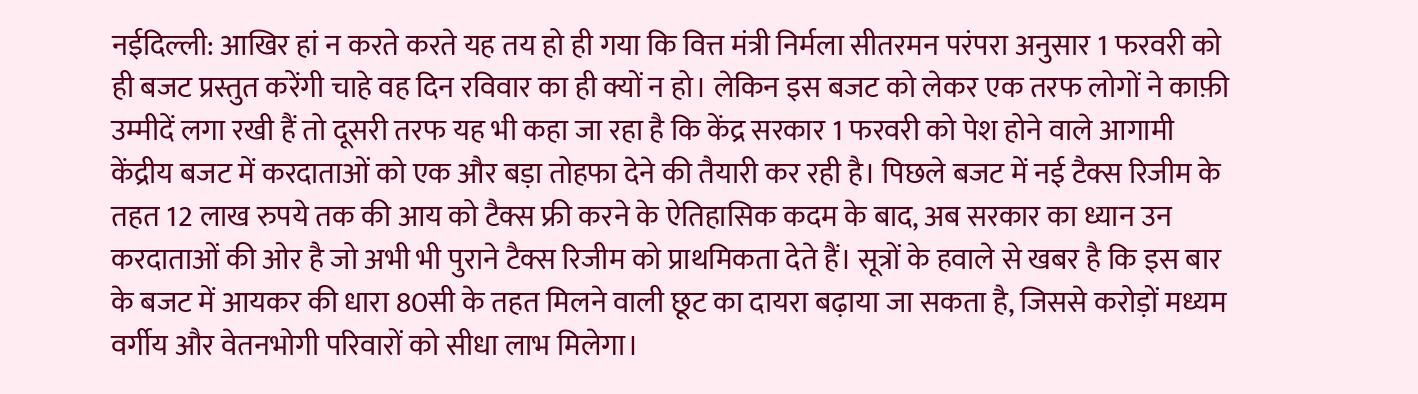नईदिल्ली: आखिर हां न करते करते यह तय हो ही गया कि वित्त मंत्री निर्मला सीतरमन परंपरा अनुसार 1 फरवरी को ही बजट प्रस्तुत करेंगी चाहे वह दिन रविवार का ही क्यों न हो। लेकिन इस बजट को लेकर एक तरफ लोगों ने काफ़ी उम्मीदें लगा रखी हैं तो दूसरी तरफ यह भी कहा जा रहा है कि केंद्र सरकार 1 फरवरी को पेश होने वाले आगामी केंद्रीय बजट में करदाताओं को एक और बड़ा तोहफा देने की तैयारी कर रही है। पिछले बजट में नई टैक्स रिजीम के तहत 12 लाख रुपये तक की आय को टैक्स फ्री करने के ऐतिहासिक कदम के बाद, अब सरकार का ध्यान उन करदाताओं की ओर है जो अभी भी पुराने टैक्स रिजीम को प्राथमिकता देते हैं। सूत्रों के हवाले से खबर है कि इस बार के बजट में आयकर की धारा 80सी के तहत मिलने वाली छूट का दायरा बढ़ाया जा सकता है, जिससे करोड़ों मध्यम वर्गीय और वेतनभोगी परिवारों को सीधा लाभ मिलेगा।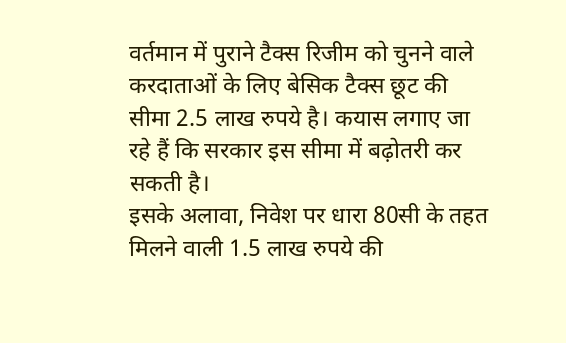वर्तमान में पुराने टैक्स रिजीम को चुनने वाले करदाताओं के लिए बेसिक टैक्स छूट की सीमा 2.5 लाख रुपये है। कयास लगाए जा रहे हैं कि सरकार इस सीमा में बढ़ोतरी कर सकती है।
इसके अलावा, निवेश पर धारा 80सी के तहत मिलने वाली 1.5 लाख रुपये की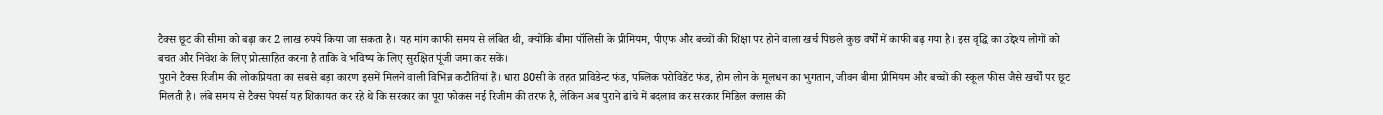टैक्स छूट की सीमा को बढ़ा कर 2 लाख रुपये किया जा सकता है। यह मांग काफी समय से लंबित थी, क्योंकि बीमा पॉलिसी के प्रीमियम, पीएफ और बच्चों की शिक्षा पर होने वाला खर्च पिछले कुछ वर्षों में काफी बढ़ गया है। इस वृद्धि का उद्देश्य लोगों को बचत और निवेश के लिए प्रोत्साहित करना है ताकि वे भविष्य के लिए सुरक्षित पूंजी जमा कर सकें।
पुराने टैक्स रिजीम की लोकप्रियता का सबसे बड़ा कारण इसमें मिलने वाली विभिन्न कटौतियां हैं। धारा 80सी के तहत प्राविडेन्ट फंड, पब्लिक परोविडेंट फंड, होम लोन के मूलधन का भुगतान, जीवन बीमा प्रीमियम और बच्चों की स्कूल फीस जैसे खर्चों पर छूट मिलती है। लंबे समय से टैक्स पेयर्स यह शिकायत कर रहे थे कि सरकार का पूरा फोकस नई रिजीम की तरफ है, लेकिन अब पुराने ढांचे में बदलाव कर सरकार मिडिल क्लास की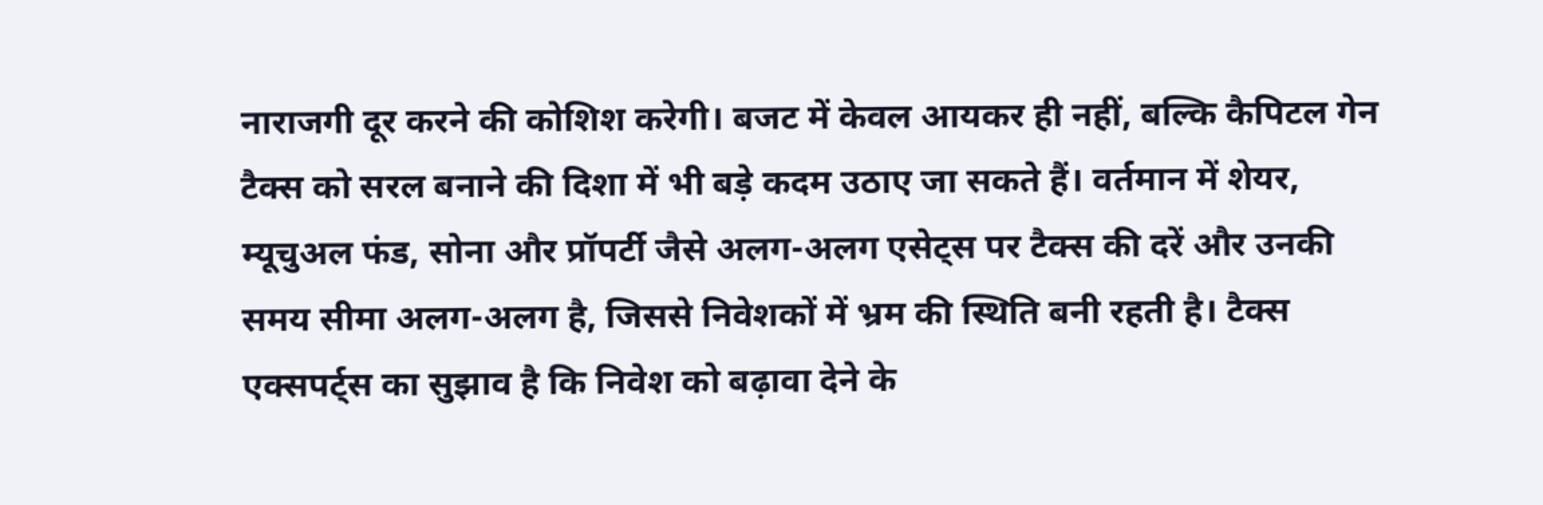नाराजगी दूर करने की कोशिश करेगी। बजट में केवल आयकर ही नहीं, बल्कि कैपिटल गेन टैक्स को सरल बनाने की दिशा में भी बड़े कदम उठाए जा सकते हैं। वर्तमान में शेयर, म्यूचुअल फंड, सोना और प्रॉपर्टी जैसे अलग-अलग एसेट्स पर टैक्स की दरें और उनकी समय सीमा अलग-अलग है, जिससे निवेशकों में भ्रम की स्थिति बनी रहती है। टैक्स एक्सपर्ट्स का सुझाव है कि निवेश को बढ़ावा देने के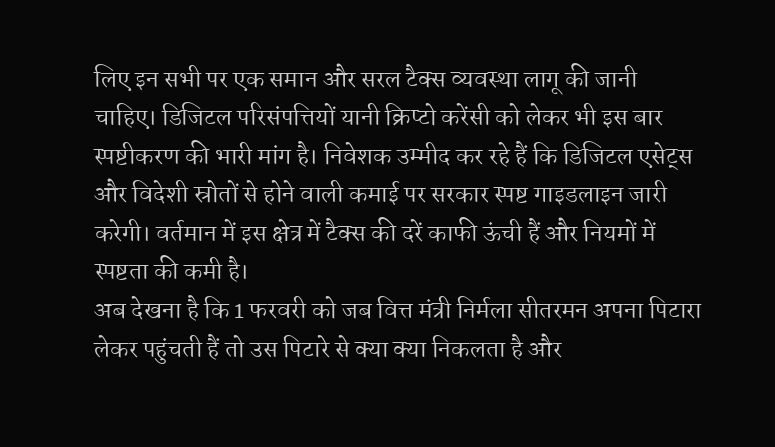लिए इन सभी पर एक समान और सरल टैक्स व्यवस्था लागू की जानी चाहिए। डिजिटल परिसंपत्तियों यानी क्रिप्टो करेंसी को लेकर भी इस बार स्पष्टीकरण की भारी मांग है। निवेशक उम्मीद कर रहे हैं कि डिजिटल एसेट्स और विदेशी स्रोतों से होने वाली कमाई पर सरकार स्पष्ट गाइडलाइन जारी करेगी। वर्तमान में इस क्षेत्र में टैक्स की दरें काफी ऊंची हैं और नियमों में स्पष्टता की कमी है।
अब देखना है कि 1 फरवरी को जब वित्त मंत्री निर्मला सीतरमन अपना पिटारा लेकर पहुंचती हैं तो उस पिटारे से क्या क्या निकलता है और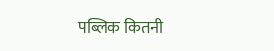पब्लिक कितनी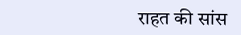राहत की सांस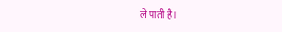ले पाती है।